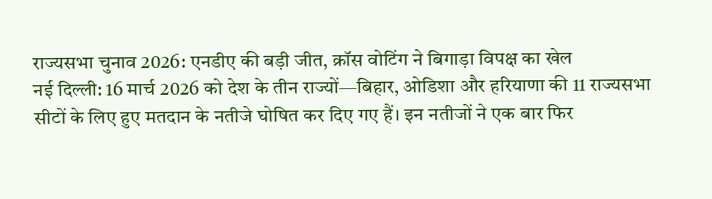राज्यसभा चुनाव 2026: एनडीए की बड़ी जीत, क्रॉस वोटिंग ने बिगाड़ा विपक्ष का खेल
नई दिल्ली: 16 मार्च 2026 को देश के तीन राज्यों—बिहार, ओडिशा और हरियाणा की 11 राज्यसभा सीटों के लिए हुए मतदान के नतीजे घोषित कर दिए गए हैं। इन नतीजों ने एक बार फिर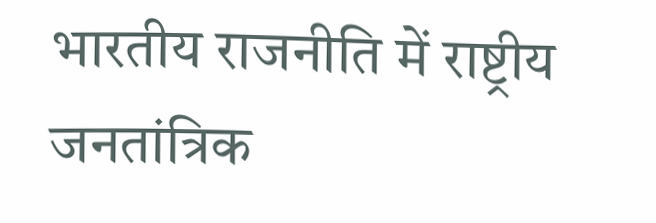भारतीय राजनीति में राष्ट्रीय जनतांत्रिक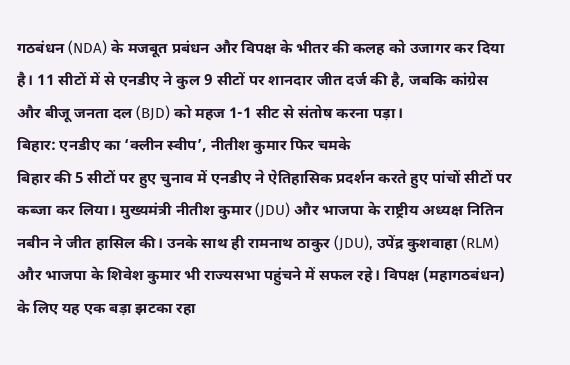गठबंधन (NDA) के मजबूत प्रबंधन और विपक्ष के भीतर की कलह को उजागर कर दिया है। 11 सीटों में से एनडीए ने कुल 9 सीटों पर शानदार जीत दर्ज की है, जबकि कांग्रेस और बीजू जनता दल (BJD) को महज 1-1 सीट से संतोष करना पड़ा।
बिहार: एनडीए का ‘क्लीन स्वीप’, नीतीश कुमार फिर चमके
बिहार की 5 सीटों पर हुए चुनाव में एनडीए ने ऐतिहासिक प्रदर्शन करते हुए पांचों सीटों पर कब्जा कर लिया। मुख्यमंत्री नीतीश कुमार (JDU) और भाजपा के राष्ट्रीय अध्यक्ष नितिन नबीन ने जीत हासिल की। उनके साथ ही रामनाथ ठाकुर (JDU), उपेंद्र कुशवाहा (RLM) और भाजपा के शिवेश कुमार भी राज्यसभा पहुंचने में सफल रहे। विपक्ष (महागठबंधन) के लिए यह एक बड़ा झटका रहा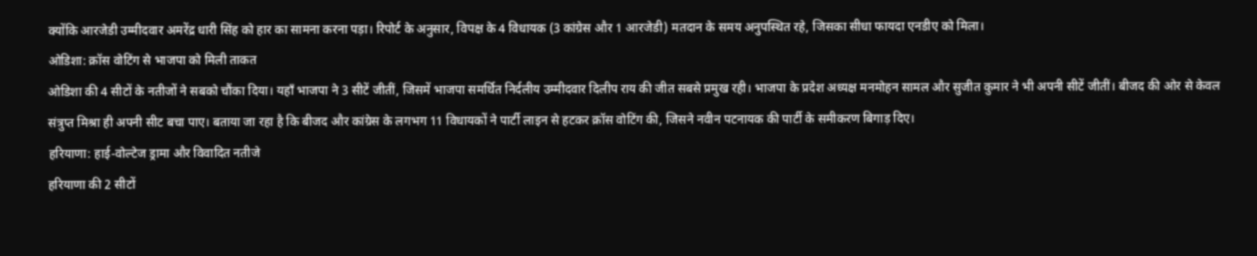क्योंकि आरजेडी उम्मीदवार अमरेंद्र धारी सिंह को हार का सामना करना पड़ा। रिपोर्ट के अनुसार, विपक्ष के 4 विधायक (3 कांग्रेस और 1 आरजेडी) मतदान के समय अनुपस्थित रहे, जिसका सीधा फायदा एनडीए को मिला।
ओडिशा: क्रॉस वोटिंग से भाजपा को मिली ताकत
ओडिशा की 4 सीटों के नतीजों ने सबको चौंका दिया। यहाँ भाजपा ने 3 सीटें जीतीं, जिसमें भाजपा समर्थित निर्दलीय उम्मीदवार दिलीप राय की जीत सबसे प्रमुख रही। भाजपा के प्रदेश अध्यक्ष मनमोहन सामल और सुजीत कुमार ने भी अपनी सीटें जीतीं। बीजद की ओर से केवल संत्रुप्त मिश्रा ही अपनी सीट बचा पाए। बताया जा रहा है कि बीजद और कांग्रेस के लगभग 11 विधायकों ने पार्टी लाइन से हटकर क्रॉस वोटिंग की, जिसने नवीन पटनायक की पार्टी के समीकरण बिगाड़ दिए।
हरियाणा: हाई-वोल्टेज ड्रामा और विवादित नतीजे
हरियाणा की 2 सीटों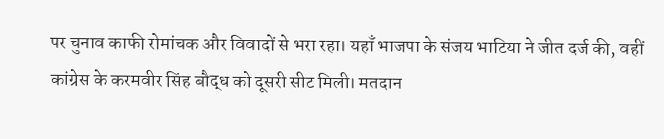पर चुनाव काफी रोमांचक और विवादों से भरा रहा। यहाँ भाजपा के संजय भाटिया ने जीत दर्ज की, वहीं कांग्रेस के करमवीर सिंह बौद्ध को दूसरी सीट मिली। मतदान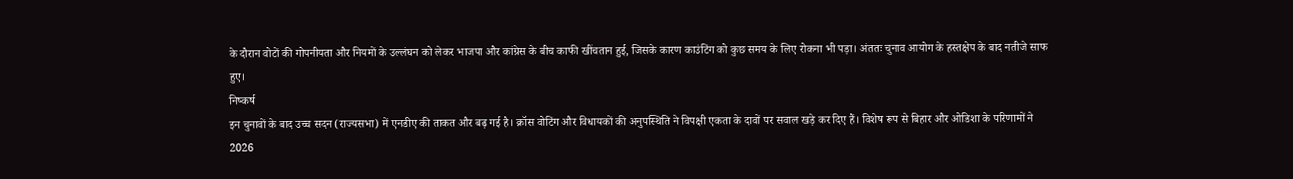के दौरान वोटों की गोपनीयता और नियमों के उल्लंघन को लेकर भाजपा और कांग्रेस के बीच काफी खींचतान हुई, जिसके कारण काउंटिंग को कुछ समय के लिए रोकना भी पड़ा। अंततः चुनाव आयोग के हस्तक्षेप के बाद नतीजे साफ हुए।
निष्कर्ष
इन चुनावों के बाद उच्च सदन (राज्यसभा) में एनडीए की ताकत और बढ़ गई है। क्रॉस वोटिंग और विधायकों की अनुपस्थिति ने विपक्षी एकता के दावों पर सवाल खड़े कर दिए हैं। विशेष रूप से बिहार और ओडिशा के परिणामों ने 2026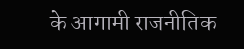के आगामी राजनीतिक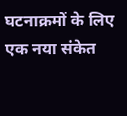घटनाक्रमों के लिए एक नया संकेत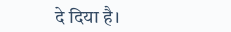दे दिया है।